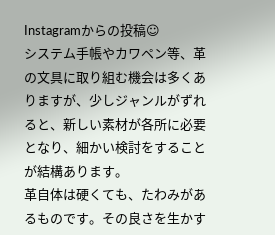Instagramからの投稿☺
システム手帳やカワペン等、革の文具に取り組む機会は多くありますが、少しジャンルがずれると、新しい素材が各所に必要となり、細かい検討をすることが結構あります。
革自体は硬くても、たわみがあるものです。その良さを生かす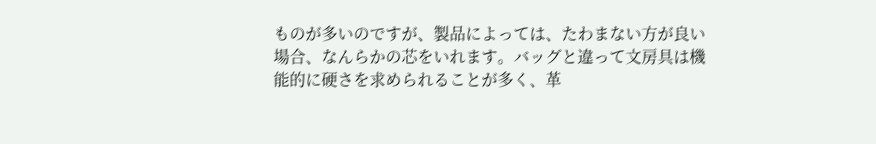ものが多いのですが、製品によっては、たわまない方が良い場合、なんらかの芯をいれます。バッグと違って文房具は機能的に硬さを求められることが多く、革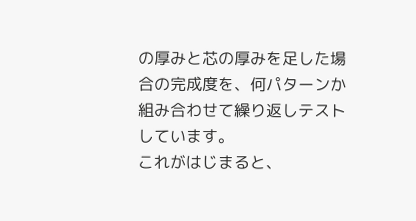の厚みと芯の厚みを足した場合の完成度を、何パターンか組み合わせて繰り返しテストしています。
これがはじまると、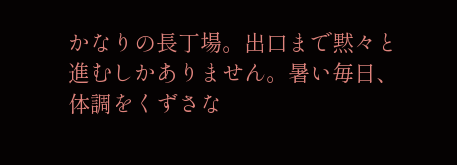かなりの長丁場。出口まで黙々と進むしかありません。暑い毎日、体調をくずさな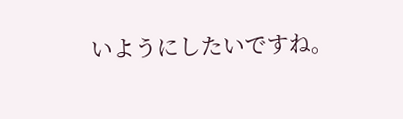いようにしたいですね。